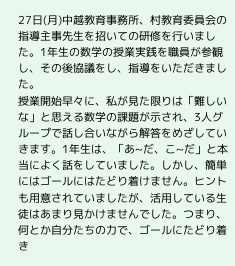27日(月)中越教育事務所、村教育委員会の指導主事先生を招いての研修を行いました。1年生の数学の授業実践を職員が参観し、その後協議をし、指導をいただきました。
授業開始早々に、私が見た限りは「難しいな」と思える数学の課題が示され、3人グループで話し合いながら解答をめざしていきます。1年生は、「あ~だ、こ~だ」と本当によく話をしていました。しかし、簡単にはゴールにはたどり着けません。ヒントも用意されていましたが、活用している生徒はあまり見かけませんでした。つまり、何とか自分たちの力で、ゴールにたどり着き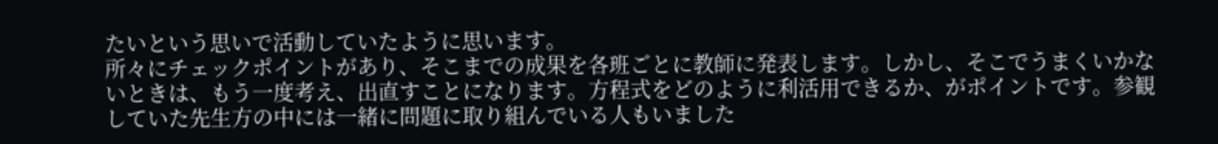たいという思いで活動していたように思います。
所々にチェックポイントがあり、そこまでの成果を各班ごとに教師に発表します。しかし、そこでうまくいかないときは、もう一度考え、出直すことになります。方程式をどのように利活用できるか、がポイントです。参観していた先生方の中には一緒に問題に取り組んでいる人もいました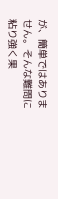が、簡単ではありません。そんな難問に粘り強く果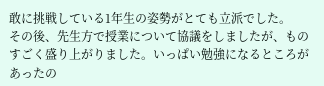敢に挑戦している1年生の姿勢がとても立派でした。
その後、先生方で授業について協議をしましたが、ものすごく盛り上がりました。いっぱい勉強になるところがあったの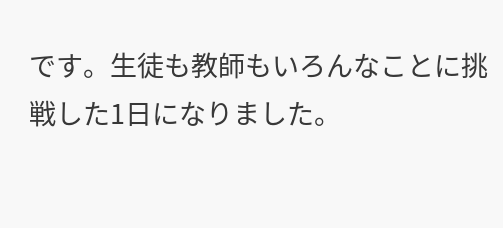です。生徒も教師もいろんなことに挑戦した1日になりました。